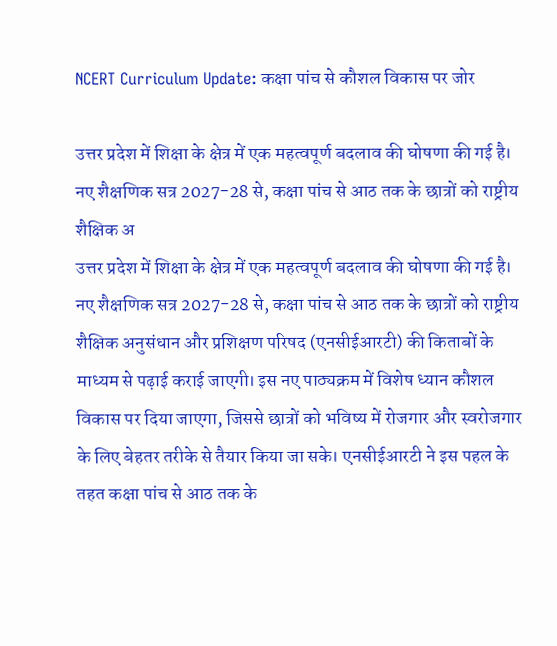NCERT Curriculum Update: कक्षा पांच से कौशल विकास पर जोर

उत्तर प्रदेश में शिक्षा के क्षेत्र में एक महत्वपूर्ण बदलाव की घोषणा की गई है। नए शैक्षणिक सत्र 2027-28 से, कक्षा पांच से आठ तक के छात्रों को राष्ट्रीय शैक्षिक अ
उत्तर प्रदेश में शिक्षा के क्षेत्र में एक महत्वपूर्ण बदलाव की घोषणा की गई है। नए शैक्षणिक सत्र 2027-28 से, कक्षा पांच से आठ तक के छात्रों को राष्ट्रीय शैक्षिक अनुसंधान और प्रशिक्षण परिषद (एनसीईआरटी) की किताबों के माध्यम से पढ़ाई कराई जाएगी। इस नए पाठ्यक्रम में विशेष ध्यान कौशल विकास पर दिया जाएगा, जिससे छात्रों को भविष्य में रोजगार और स्वरोजगार के लिए बेहतर तरीके से तैयार किया जा सके। एनसीईआरटी ने इस पहल के तहत कक्षा पांच से आठ तक के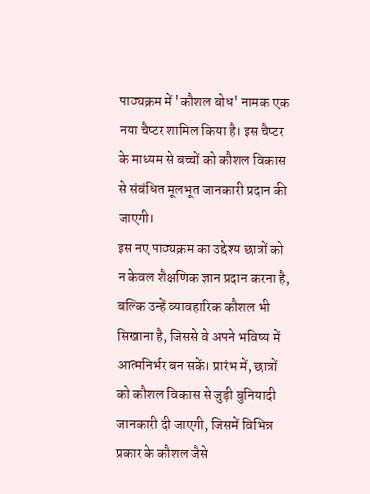पाठ्यक्रम में 'कौशल बोध' नामक एक नया चैप्टर शामिल किया है। इस चैप्टर के माध्यम से बच्चों को कौशल विकास से संबंधित मूलभूत जानकारी प्रदान की जाएगी।
इस नए पाठ्यक्रम का उद्देश्य छात्रों को न केवल शैक्षणिक ज्ञान प्रदान करना है, बल्कि उन्हें व्यावहारिक कौशल भी सिखाना है, जिससे वे अपने भविष्य में आत्मनिर्भर बन सकें। प्रारंभ में, छात्रों को कौशल विकास से जुड़ी बुनियादी जानकारी दी जाएगी, जिसमें विभिन्न प्रकार के कौशल जैसे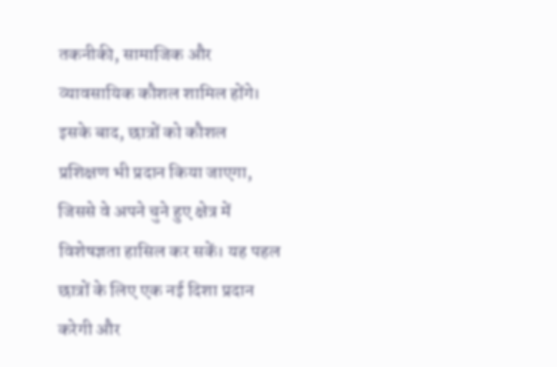तकनीकी, सामाजिक और व्यावसायिक कौशल शामिल होंगे। इसके बाद, छात्रों को कौशल प्रशिक्षण भी प्रदान किया जाएगा, जिससे वे अपने चुने हुए क्षेत्र में विशेषज्ञता हासिल कर सकें। यह पहल छात्रों के लिए एक नई दिशा प्रदान करेगी और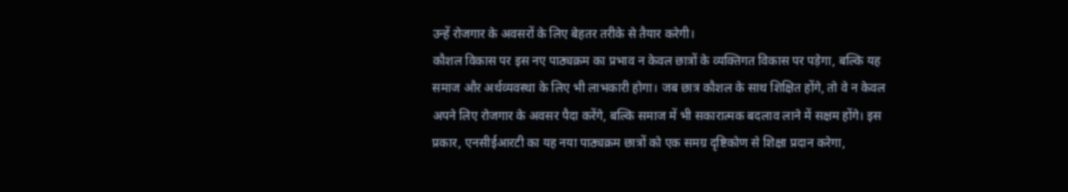उन्हें रोजगार के अवसरों के लिए बेहतर तरीके से तैयार करेगी।
कौशल विकास पर इस नए पाठ्यक्रम का प्रभाव न केवल छात्रों के व्यक्तिगत विकास पर पड़ेगा, बल्कि यह समाज और अर्थव्यवस्था के लिए भी लाभकारी होगा। जब छात्र कौशल के साथ शिक्षित होंगे, तो वे न केवल अपने लिए रोजगार के अवसर पैदा करेंगे, बल्कि समाज में भी सकारात्मक बदलाव लाने में सक्षम होंगे। इस प्रकार, एनसीईआरटी का यह नया पाठ्यक्रम छात्रों को एक समग्र दृष्टिकोण से शिक्षा प्रदान करेगा,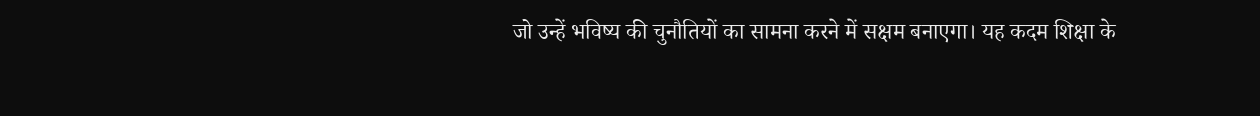जो उन्हें भविष्य की चुनौतियों का सामना करने में सक्षम बनाएगा। यह कदम शिक्षा के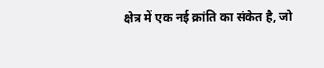क्षेत्र में एक नई क्रांति का संकेत है, जो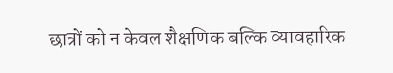छात्रों को न केवल शैक्षणिक बल्कि व्यावहारिक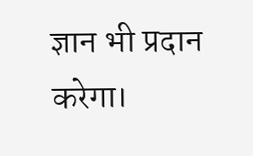ज्ञान भी प्रदान करेगा।